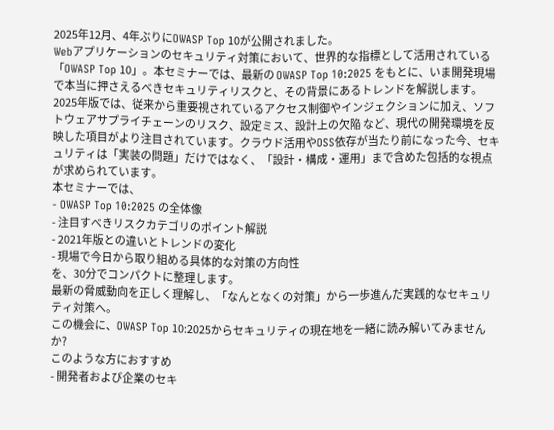2025年12月、4年ぶりにOWASP Top 10が公開されました。
Webアプリケーションのセキュリティ対策において、世界的な指標として活用されている「OWASP Top 10」。本セミナーでは、最新の OWASP Top 10:2025 をもとに、いま開発現場で本当に押さえるべきセキュリティリスクと、その背景にあるトレンドを解説します。
2025年版では、従来から重要視されているアクセス制御やインジェクションに加え、ソフトウェアサプライチェーンのリスク、設定ミス、設計上の欠陥 など、現代の開発環境を反映した項目がより注目されています。クラウド活用やOSS依存が当たり前になった今、セキュリティは「実装の問題」だけではなく、「設計・構成・運用」まで含めた包括的な視点が求められています。
本セミナーでは、
- OWASP Top 10:2025 の全体像
- 注目すべきリスクカテゴリのポイント解説
- 2021年版との違いとトレンドの変化
- 現場で今日から取り組める具体的な対策の方向性
を、30分でコンパクトに整理します。
最新の脅威動向を正しく理解し、「なんとなくの対策」から一歩進んだ実践的なセキュリティ対策へ。
この機会に、OWASP Top 10:2025からセキュリティの現在地を一緒に読み解いてみませんか?
このような方におすすめ
- 開発者および企業のセキ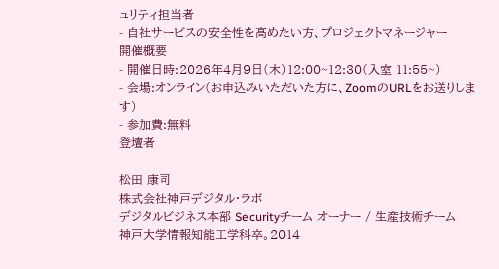ュリティ担当者
- 自社サービスの安全性を高めたい方、プロジェクトマネージャー
開催概要
- 開催日時:2026年4月9日(木)12:00~12:30(入室 11:55~)
- 会場:オンライン(お申込みいただいた方に、ZoomのURLをお送りします)
- 参加費:無料
登壇者

松田 康司
株式会社神戸デジタル・ラボ
デジタルビジネス本部 Securityチーム オーナー / 生産技術チーム
神戸大学情報知能工学科卒。2014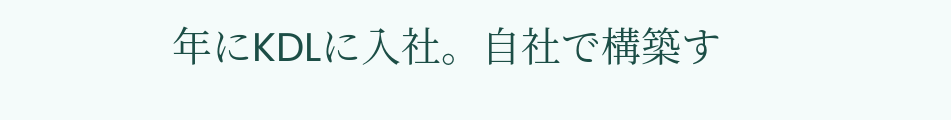年にKDLに入社。自社で構築す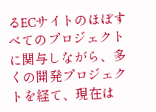るECサイトのほぼすべてのプロジェクトに関与しながら、多くの開発プロジェクトを経て、現在は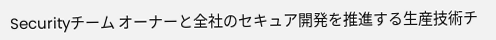Securityチーム オーナーと全社のセキュア開発を推進する生産技術チ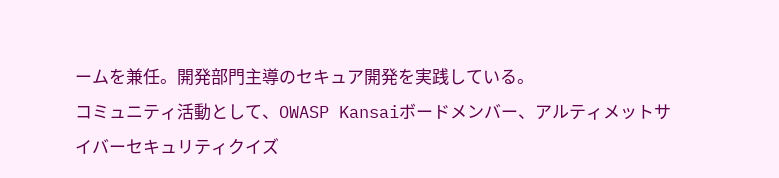ームを兼任。開発部門主導のセキュア開発を実践している。
コミュニティ活動として、OWASP Kansaiボードメンバー、アルティメットサイバーセキュリティクイズ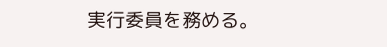実行委員を務める。